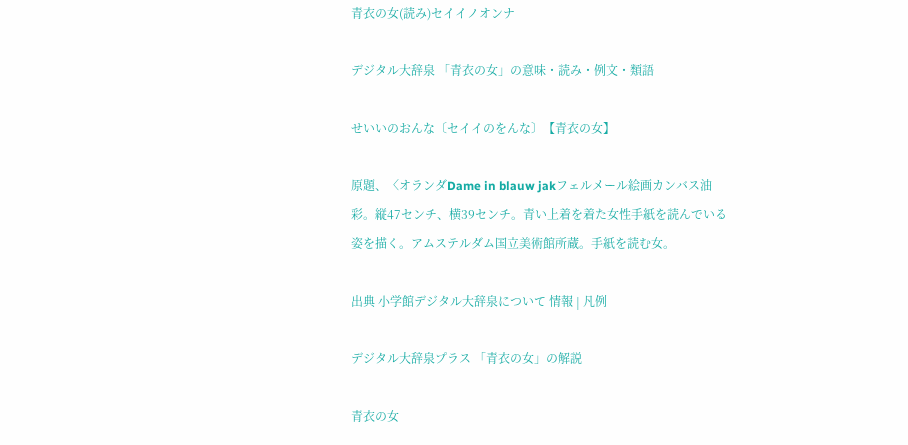青衣の女(読み)セイイノオンナ

デジタル大辞泉 「青衣の女」の意味・読み・例文・類語

せいいのおんな〔セイイのをんな〕【青衣の女】

原題、〈オランダDame in blauw jakフェルメール絵画カンバス油彩。縦47センチ、横39センチ。青い上着を着た女性手紙を読んでいる姿を描く。アムステルダム国立美術館所蔵。手紙を読む女。

出典 小学館デジタル大辞泉について 情報 | 凡例

デジタル大辞泉プラス 「青衣の女」の解説

青衣の女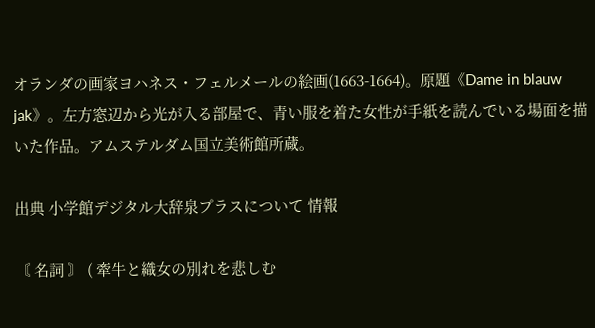オランダの画家ヨハネス・フェルメールの絵画(1663-1664)。原題《Dame in blauw jak》。左方窓辺から光が入る部屋で、青い服を着た女性が手紙を読んでいる場面を描いた作品。アムステルダム国立美術館所蔵。

出典 小学館デジタル大辞泉プラスについて 情報

〘 名詞 〙 ( 牽牛と織女の別れを悲しむ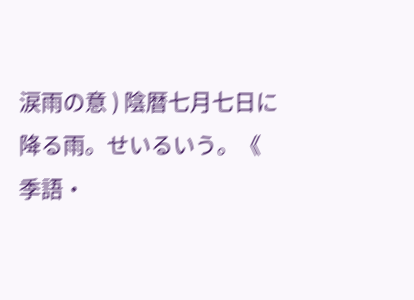涙雨の意 ) 陰暦七月七日に降る雨。せいるいう。《 季語・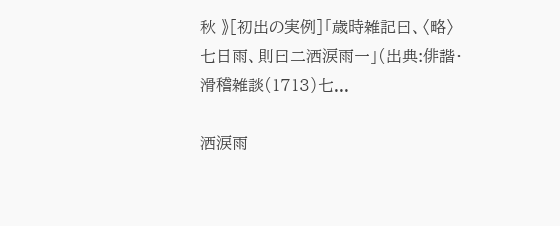秋 》[初出の実例]「歳時雑記曰、〈略〉七日雨、則曰二洒涙雨一」(出典:俳諧・滑稽雑談(1713)七...

洒涙雨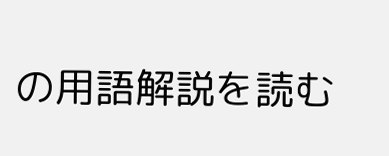の用語解説を読む